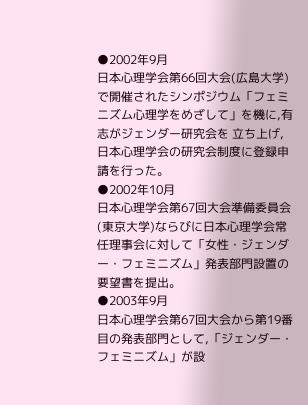●2002年9月
日本心理学会第66回大会(広島大学)で開催されたシンポジウム「フェミニズム心理学をめざして」を機に,有志がジェンダー研究会を 立ち上げ,日本心理学会の研究会制度に登録申請を行った。
●2002年10月
日本心理学会第67回大会準備委員会(東京大学)ならびに日本心理学会常任理事会に対して「女性・ジェンダー・フェミニズム」発表部門設置の要望書を提出。
●2003年9月
日本心理学会第67回大会から第19番目の発表部門として,「ジェンダー・フェミニズム」が設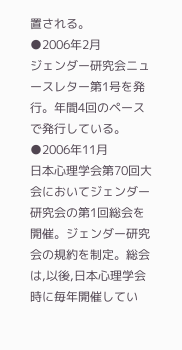置される。
●2006年2月
ジェンダー研究会ニュースレター第1号を発行。年間4回のペースで発行している。
●2006年11月
日本心理学会第70回大会においてジェンダー研究会の第1回総会を開催。ジェンダー研究会の規約を制定。総会は,以後,日本心理学会時に毎年開催してい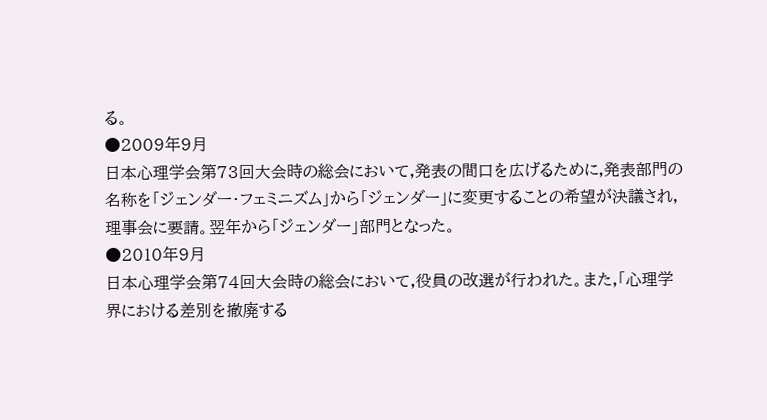る。
●2009年9月
日本心理学会第73回大会時の総会において,発表の間口を広げるために,発表部門の名称を「ジェンダー・フェミニズム」から「ジェンダー」に変更することの希望が決議され,理事会に要請。翌年から「ジェンダー」部門となった。
●2010年9月
日本心理学会第74回大会時の総会において,役員の改選が行われた。また,「心理学界における差別を撤廃する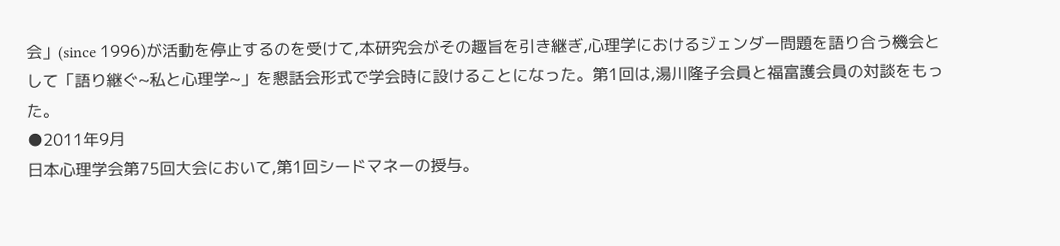会」(since 1996)が活動を停止するのを受けて,本研究会がその趣旨を引き継ぎ,心理学におけるジェンダー問題を語り合う機会として「語り継ぐ~私と心理学~」を懇話会形式で学会時に設けることになった。第1回は,湯川隆子会員と福富護会員の対談をもった。
●2011年9月
日本心理学会第75回大会において,第1回シードマネーの授与。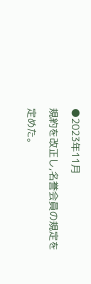●2023年11月
規約を改正し,名誉会員の規定を定めた。